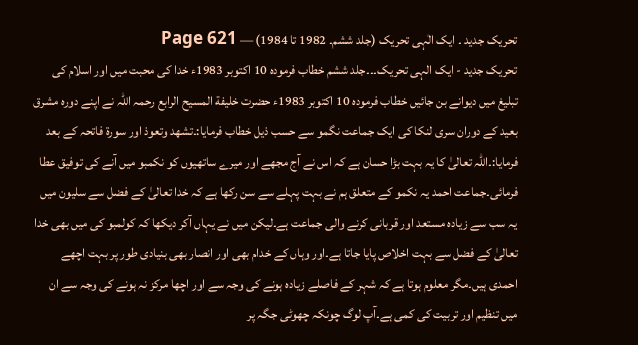تحریک جدید ۔ ایک الٰہی تحریک (جلد ششم۔ 1982 تا 1984) — Page 621
تحریک جدید - ایک الہی تحریک۔۔۔جلد ششم خطاب فرموده 10 اکتوبر 1983ء خدا کی محبت میں اور اسلام کی تبلیغ میں دیوانے بن جائیں خطاب فرمودہ 10 اکتوبر 1983ء حضرت خلیفة المسیح الرابع رحمہ اللہ نے اپنے دورہ مشرق بعید کے دوران سری لنکا کی ایک جماعت نگمو سے حسب ذیل خطاب فرمایا:۔تشهد وتعوذ اور سورۃ فاتحہ کے بعد فرمایا:۔اللہ تعالیٰ کا یہ بہت بڑا حسان ہے کہ اس نے آج مجھے اور میرے ساتھیوں کو نکمبو میں آنے کی توفیق عطا فرمائی۔جماعت احمد یہ نکمو کے متعلق ہم نے بہت پہلے سے سن رکھا ہے کہ خدا تعالیٰ کے فضل سے سلیون میں یہ سب سے زیادہ مستعد اور قربانی کرنے والی جماعت ہے۔لیکن میں نے یہاں آکر دیکھا کہ کولمبو کی میں بھی خدا تعالیٰ کے فضل سے بہت اخلاص پایا جاتا ہے۔اور وہاں کے خدام بھی اور انصار بھی بنیادی طور پر بہت اچھے احمدی ہیں۔مگر معلوم ہوتا ہے کہ شہر کے فاصلے زیادہ ہونے کی وجہ سے اور اچھا مرکز نہ ہونے کی وجہ سے ان میں تنظیم اور تربیت کی کمی ہے۔آپ لوگ چونکہ چھوٹی جگہ پر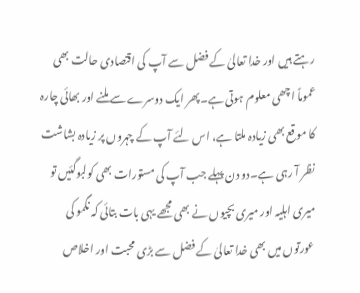رہتے ہیں اور خدا تعالیٰ کے فضل سے آپ کی اقتصادی حالت بھی عموماً اچھی معلوم ہوتی ہے۔پھر ایک دوسرے سے ملنے اور بھائی چارہ کا موقع بھی زیادہ ملتا ہے، اس لئے آپ کے چہروں پر زیادہ بشاشت نظر آ رہی ہے۔دو دن پہلے جب آپ کی مستورات بھی کولبوگئیں تو میری اہلیہ اور میری بچیوں نے بھی مجھے یہی بات بتائی کہ نگمو کی عورتوں میں بھی خدا تعالیٰ کے فضل سے بڑی محبت اور اخلاص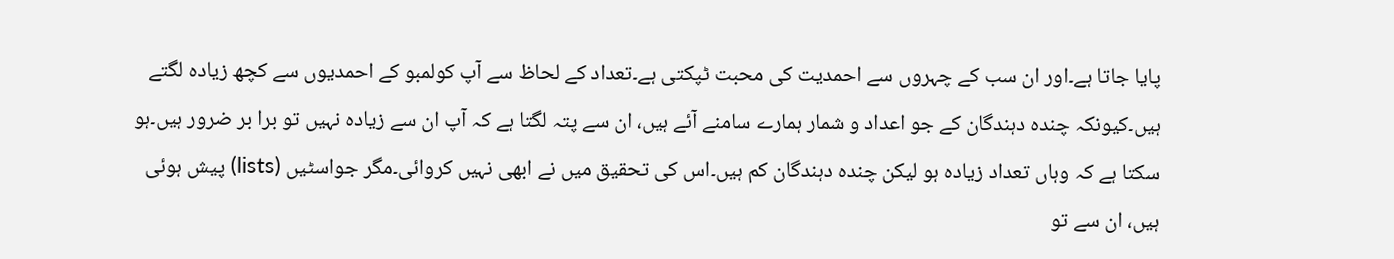پایا جاتا ہے۔اور ان سب کے چہروں سے احمدیت کی محبت ٹپکتی ہے۔تعداد کے لحاظ سے آپ کولمبو کے احمدیوں سے کچھ زیادہ لگتے ہیں۔کیونکہ چندہ دہندگان کے جو اعداد و شمار ہمارے سامنے آئے ہیں، ان سے پتہ لگتا ہے کہ آپ ان سے زیادہ نہیں تو برا بر ضرور ہیں۔ہو سکتا ہے کہ وہاں تعداد زیادہ ہو لیکن چندہ دہندگان کم ہیں۔اس کی تحقیق میں نے ابھی نہیں کروائی۔مگر جواسٹیں (lists) پیش ہوئی ہیں، ان سے تو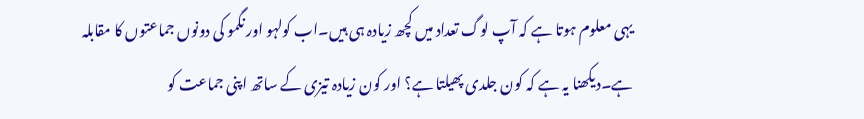یہی معلوم ہوتا ہے کہ آپ لوگ تعداد میں کچھ زیادہ ہی ہیں۔اب کولہو اور نگمو کی دونوں جماعتوں کا مقابلہ ہے۔دیکھنا یہ ہے کہ کون جلدی پھیلتا ہے؟ اور کون زیادہ تیزی کے ساتھ اپنی جماعت کو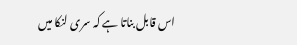اس قابل بناتا ہے کہ سری لنکا میں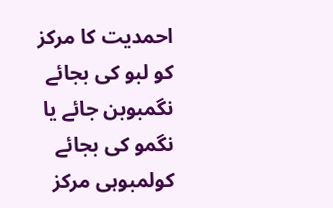احمدیت کا مرکز کو لبو کی بجائے نگمبوبن جائے یا نگمو کی بجائے کولمبوہی مرکز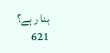بنا ر ہے؟ 621